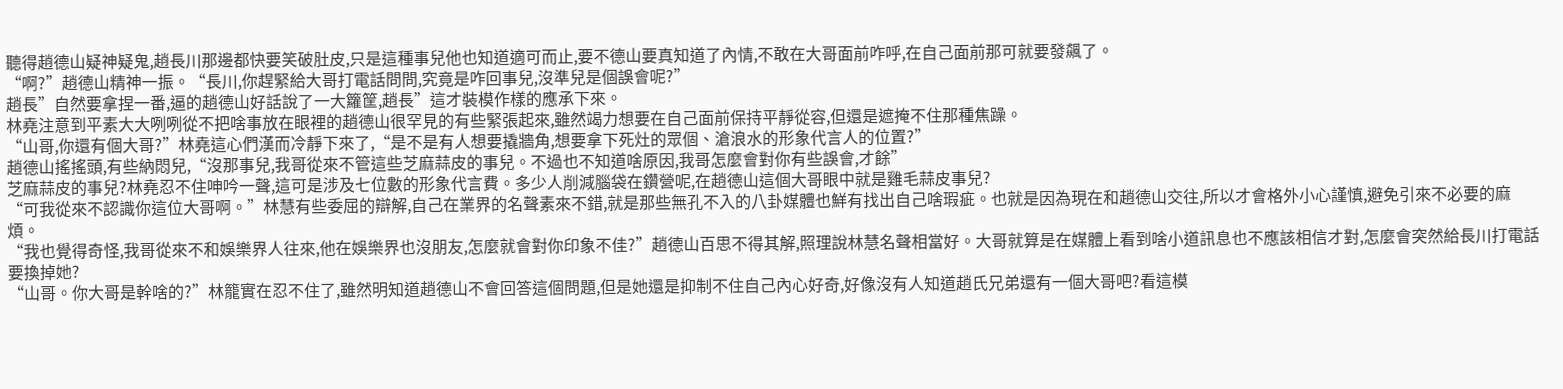聽得趙德山疑神疑鬼,趙長川那邊都快要笑破肚皮,只是這種事兒他也知道適可而止,要不德山要真知道了內情,不敢在大哥面前咋呼,在自己面前那可就要發飆了。
“啊?”趙德山精神一振。“長川,你趕緊給大哥打電話問問,究竟是咋回事兒,沒準兒是個誤會呢?”
趙長”自然要拿捏一番,逼的趙德山好話說了一大籮筐,趙長”這才裝模作樣的應承下來。
林堯注意到平素大大咧咧從不把啥事放在眼裡的趙德山很罕見的有些緊張起來,雖然竭力想要在自己面前保持平靜從容,但還是遮掩不住那種焦躁。
“山哥,你還有個大哥?”林堯這心們漢而冷靜下來了,“是不是有人想要撬牆角,想要拿下死灶的眾個、滄浪水的形象代言人的位置?”
趙德山搖搖頭,有些納悶兒,“沒那事兒,我哥從來不管這些芝麻蒜皮的事兒。不過也不知道啥原因,我哥怎麼會對你有些誤會,才餘”
芝麻蒜皮的事兒?林堯忍不住呻吟一聲,這可是涉及七位數的形象代言費。多少人削減腦袋在鑽營呢,在趙德山這個大哥眼中就是雞毛蒜皮事兒?
“可我從來不認識你這位大哥啊。”林慧有些委屈的辯解,自己在業界的名聲素來不錯,就是那些無孔不入的八卦媒體也鮮有找出自己啥瑕疵。也就是因為現在和趙德山交往,所以才會格外小心謹慎,避免引來不必要的麻煩。
“我也覺得奇怪,我哥從來不和娛樂界人往來,他在娛樂界也沒朋友,怎麼就會對你印象不佳?”趙德山百思不得其解,照理說林慧名聲相當好。大哥就算是在媒體上看到啥小道訊息也不應該相信才對,怎麼會突然給長川打電話要換掉她?
“山哥。你大哥是幹啥的?”林籠實在忍不住了,雖然明知道趙德山不會回答這個問題,但是她還是抑制不住自己內心好奇,好像沒有人知道趙氏兄弟還有一個大哥吧?看這模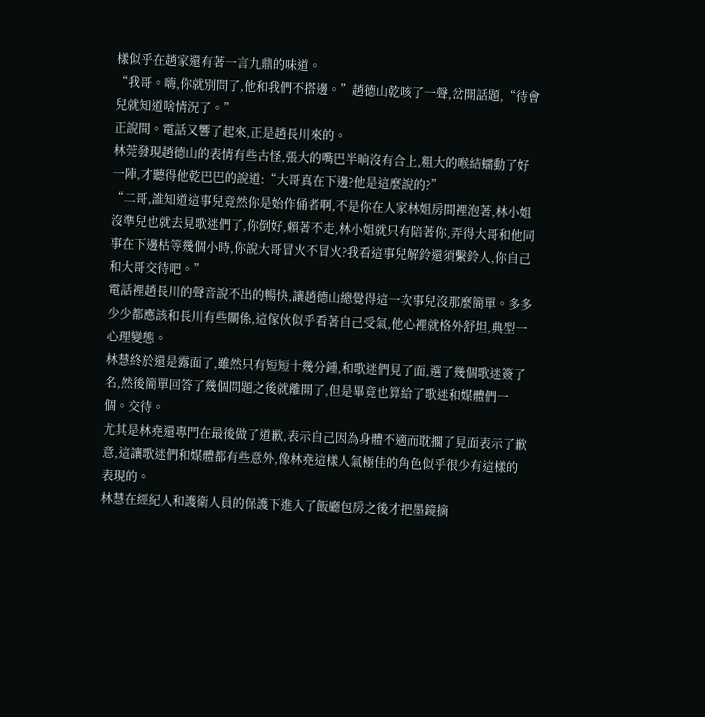樣似乎在趙家還有著一言九鼎的味道。
“我哥。嗨,你就別問了,他和我們不搭邊。”趙德山乾咳了一聲,岔開話題,“待會兒就知道啥情況了。”
正說間。電話又響了起來,正是趙長川來的。
林莞發現趙德山的表情有些古怪,張大的嘴巴半晌沒有合上,粗大的喉結蠕動了好一陣,才聽得他乾巴巴的說道:“大哥真在下邊?他是這麼說的?”
“二哥,誰知道這事兒竟然你是始作俑者啊,不是你在人家林姐房間裡泡著,林小姐沒準兒也就去見歌迷們了,你倒好,賴著不走,林小姐就只有陪著你,弄得大哥和他同事在下邊枯等幾個小時,你說大哥冒火不冒火?我看這事兒解鈴還須繫鈴人,你自己和大哥交待吧。”
電話裡趙長川的聲音說不出的暢快,讓趙德山總覺得這一次事兒沒那麼簡單。多多少少都應該和長川有些關係,這傢伙似乎看著自己受氣,他心裡就格外舒坦,典型一心理變態。
林慧終於還是露面了,雖然只有短短十幾分鍾,和歌迷們見了面,選了幾個歌迷簽了名,然後簡單回答了幾個問題之後就離開了,但是畢竟也算給了歌迷和媒體們一個。交待。
尤其是林堯還專門在最後做了道歉,表示自己因為身體不適而耽擱了見面表示了歉意,這讓歌迷們和媒體都有些意外,像林堯這樣人氣極佳的角色似乎很少有這樣的表現的。
林慧在經紀人和護衛人員的保護下進入了飯廳包房之後才把墨鏡摘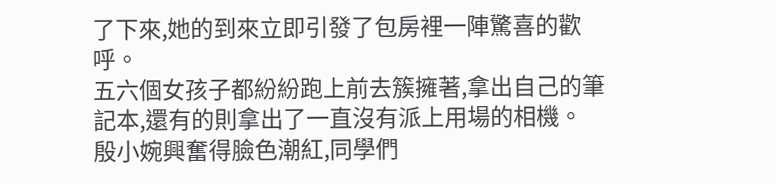了下來,她的到來立即引發了包房裡一陣驚喜的歡呼。
五六個女孩子都紛紛跑上前去簇擁著,拿出自己的筆記本,還有的則拿出了一直沒有派上用場的相機。
殷小婉興奮得臉色潮紅,同學們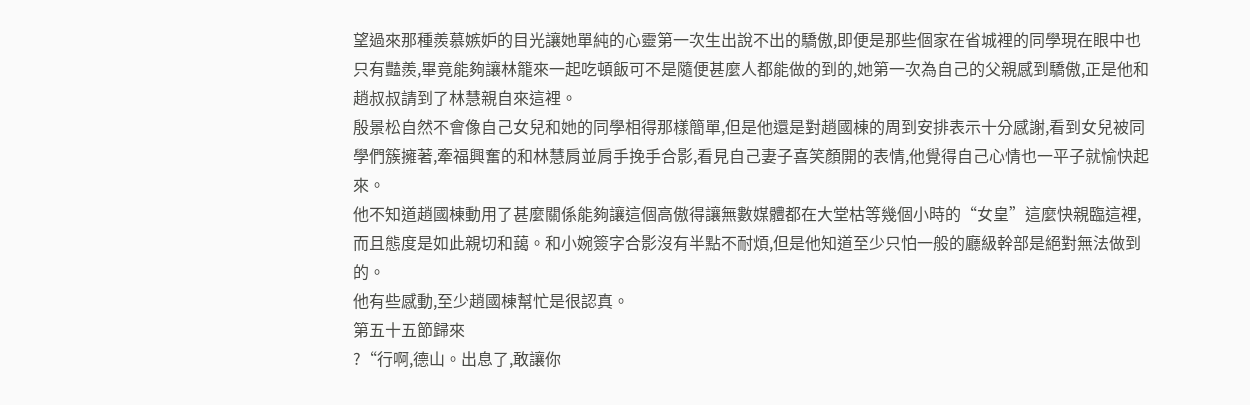望過來那種羨慕嫉妒的目光讓她單純的心靈第一次生出說不出的驕傲,即便是那些個家在省城裡的同學現在眼中也只有豔羨,畢竟能夠讓林籠來一起吃頓飯可不是隨便甚麼人都能做的到的,她第一次為自己的父親感到驕傲,正是他和趙叔叔請到了林慧親自來這裡。
殷景松自然不會像自己女兒和她的同學相得那樣簡單,但是他還是對趙國棟的周到安排表示十分感謝,看到女兒被同學們簇擁著,牽福興奮的和林慧肩並肩手挽手合影,看見自己妻子喜笑顏開的表情,他覺得自己心情也一平子就愉快起來。
他不知道趙國棟動用了甚麼關係能夠讓這個高傲得讓無數媒體都在大堂枯等幾個小時的“女皇”這麼快親臨這裡,而且態度是如此親切和藹。和小婉簽字合影沒有半點不耐煩,但是他知道至少只怕一般的廳級幹部是絕對無法做到的。
他有些感動,至少趙國棟幫忙是很認真。
第五十五節歸來
?“行啊,德山。出息了,敢讓你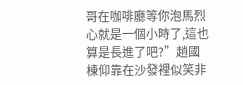哥在咖啡廳等你泡馬烈心就是一個小時了,這也算是長進了吧?”趙國棟仰靠在沙發裡似笑非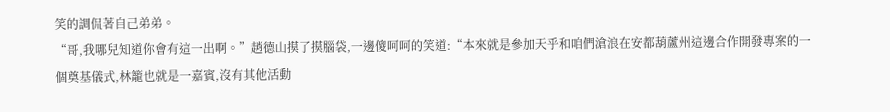笑的調侃著自己弟弟。
“哥,我哪兒知道你會有這一出啊。”趙德山摸了摸腦袋,一邊傻呵呵的笑道:“本來就是參加天乎和咱們滄浪在安都葫蘆州這邊合作開發專案的一個奠基儀式,林籠也就是一嘉賓,沒有其他活動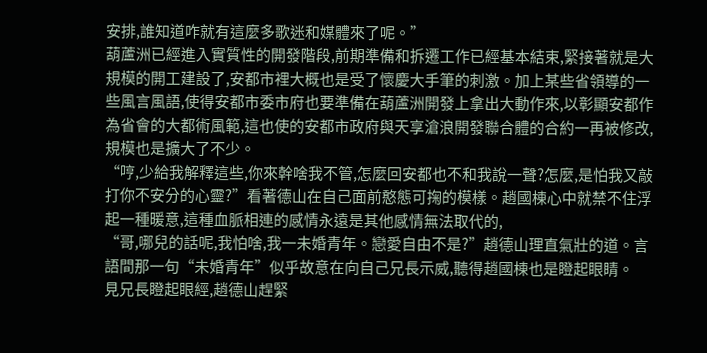安排,誰知道咋就有這麼多歌迷和媒體來了呢。”
葫蘆洲已經進入實質性的開發階段,前期準備和拆遷工作已經基本結束,緊接著就是大規模的開工建設了,安都市裡大概也是受了懷慶大手筆的刺激。加上某些省領導的一些風言風語,使得安都市委市府也要準備在葫蘆洲開發上拿出大動作來,以彰顯安都作為省會的大都術風範,這也使的安都市政府與天享滄浪開發聯合體的合約一再被修改,規模也是擴大了不少。
“哼,少給我解釋這些,你來幹啥我不管,怎麼回安都也不和我說一聲?怎麼,是怕我又敲打你不安分的心靈?”看著德山在自己面前憨態可掬的模樣。趙國棟心中就禁不住浮起一種暖意,這種血脈相連的感情永遠是其他感情無法取代的,
“哥,哪兒的話呢,我怕啥,我一未婚青年。戀愛自由不是?”趙德山理直氣壯的道。言語間那一句“未婚青年”似乎故意在向自己兄長示威,聽得趙國棟也是瞪起眼睛。
見兄長瞪起眼經,趙德山趕緊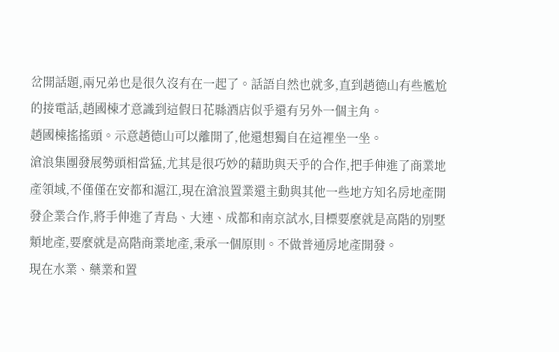岔開話題,兩兄弟也是很久沒有在一起了。話語自然也就多,直到趙德山有些尷尬的接電話,趙國棟才意識到這假日花縣酒店似乎還有另外一個主角。
趙國棟搖搖頭。示意趙德山可以離開了,他還想獨自在這裡坐一坐。
滄浪集團發展勢頭相當猛,尤其是很巧妙的藉助與天乎的合作,把手伸進了商業地產領域,不僅僅在安都和滬江,現在滄浪置業還主動與其他一些地方知名房地產開發企業合作,將手伸進了青島、大連、成都和南京試水,目標要麼就是高階的別墅類地產,要麼就是高階商業地產,秉承一個原則。不做普通房地產開發。
現在水業、藥業和置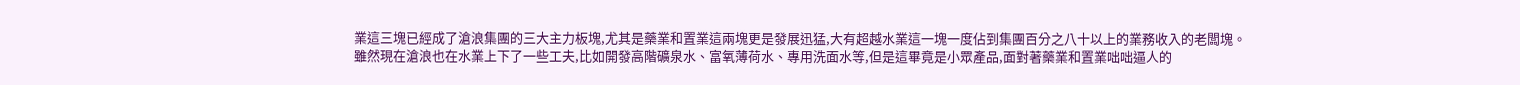業這三塊已經成了滄浪集團的三大主力板塊,尤其是藥業和置業這兩塊更是發展迅猛,大有超越水業這一塊一度佔到集團百分之八十以上的業務收入的老闆塊。
雖然現在滄浪也在水業上下了一些工夫,比如開發高階礦泉水、富氧薄荷水、專用洗面水等,但是這畢竟是小眾產品,面對著藥業和置業咄咄逼人的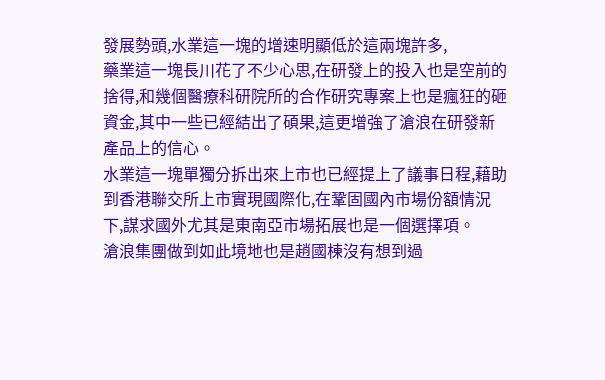發展勢頭,水業這一塊的增速明顯低於這兩塊許多,
藥業這一塊長川花了不少心思,在研發上的投入也是空前的捨得,和幾個醫療科研院所的合作研究專案上也是瘋狂的砸資金,其中一些已經結出了碩果,這更增強了滄浪在研發新產品上的信心。
水業這一塊單獨分拆出來上市也已經提上了議事日程,藉助到香港聯交所上市實現國際化,在鞏固國內市場份額情況下,謀求國外尤其是東南亞市場拓展也是一個選擇項。
滄浪集團做到如此境地也是趙國棟沒有想到過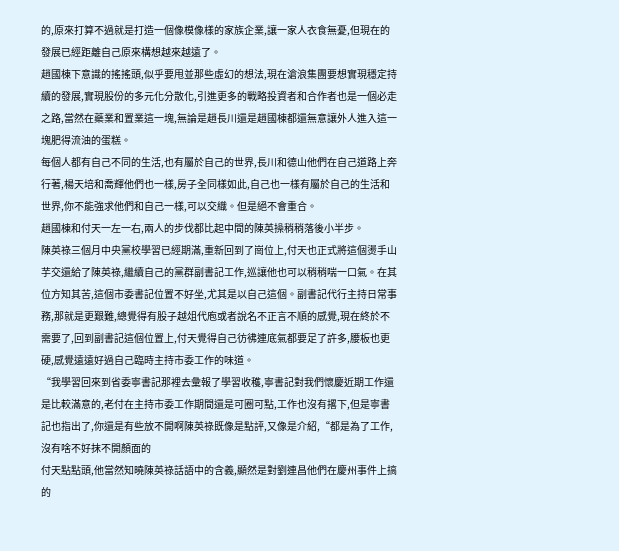的,原來打算不過就是打造一個像模像樣的家族企業,讓一家人衣食無憂,但現在的發展已經距離自己原來構想越來越遠了。
趙國棟下意識的搖搖頭,似乎要甩並那些虛幻的想法,現在滄浪集團要想實現穩定持續的發展,實現股份的多元化分散化,引進更多的戰略投資者和合作者也是一個必走之路,當然在藥業和置業這一塊,無論是趙長川還是趙國棟都還無意讓外人進入這一塊肥得流油的蛋糕。
每個人都有自己不同的生活,也有屬於自己的世界,長川和德山他們在自己道路上奔行著,楊天培和喬輝他們也一樣,房子全同樣如此,自己也一樣有屬於自己的生活和世界,你不能強求他們和自己一樣,可以交織。但是絕不會重合。
趙國棟和付天一左一右,兩人的步伐都比起中間的陳英操稍稍落後小半步。
陳英祿三個月中央黨校學習已經期滿,重新回到了崗位上,付天也正式將這個燙手山芋交還給了陳英祿,繼續自己的黨群副書記工作,巡讓他也可以稍稍喘一口氣。在其位方知其苦,這個市委書記位置不好坐,尤其是以自己這個。副書記代行主持日常事務,那就是更艱難,總覺得有股子越俎代庖或者說名不正言不順的感覺,現在終於不需要了,回到副書記這個位置上,付天覺得自己彷彿連底氣都要足了許多,腰板也更硬,感覺遠遠好過自己臨時主持市委工作的味道。
“我學習回來到省委寧書記那裡去彙報了學習收穫,寧書記對我們懷慶近期工作還是比較滿意的,老付在主持市委工作期間還是可圈可點,工作也沒有撂下,但是寧書記也指出了,你還是有些放不開啊陳英祿既像是點評,又像是介紹,“都是為了工作,沒有啥不好抹不開顏面的
付天點點頭,他當然知曉陳英祿話語中的含義,顯然是對劉連昌他們在慶州事件上搞的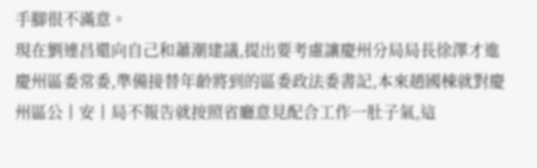手腳很不滿意。
現在劉連昌還向自己和蕭潮建議,提出要考慮讓慶州分局局長徐澤才進慶州區委常委,準備接替年齡將到的區委政法委書記,本來趙國棟就對慶州區公丨安丨局不報告就按照省廳意見配合工作一肚子氣,這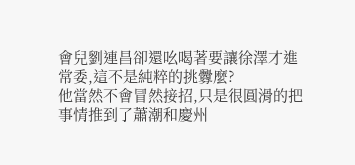會兒劉連昌卻還吆喝著要讓徐澤才進常委,這不是純粹的挑釁麼?
他當然不會冒然接招,只是很圓滑的把事情推到了蕭潮和慶州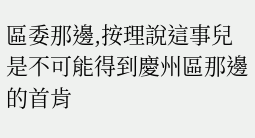區委那邊,按理說這事兒是不可能得到慶州區那邊的首肯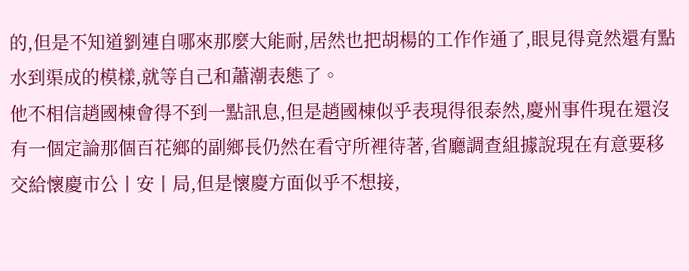的,但是不知道劉連自哪來那麼大能耐,居然也把胡楊的工作作通了,眼見得竟然還有點水到渠成的模樣,就等自己和蕭潮表態了。
他不相信趙國棟會得不到一點訊息,但是趙國棟似乎表現得很泰然,慶州事件現在還沒有一個定論那個百花鄉的副鄉長仍然在看守所裡待著,省廳調查組據說現在有意要移交給懷慶市公丨安丨局,但是懷慶方面似乎不想接,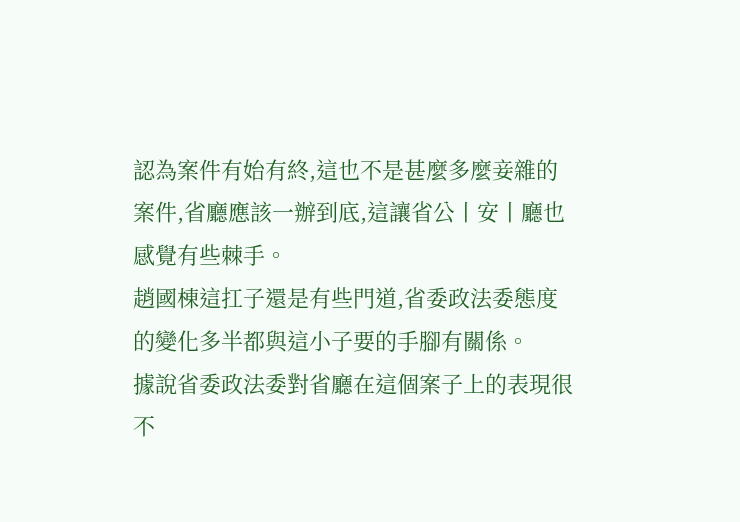認為案件有始有終,這也不是甚麼多麼妾雜的案件,省廳應該一辦到底,這讓省公丨安丨廳也感覺有些棘手。
趙國棟這扛子還是有些門道,省委政法委態度的變化多半都與這小子要的手腳有關係。
據說省委政法委對省廳在這個案子上的表現很不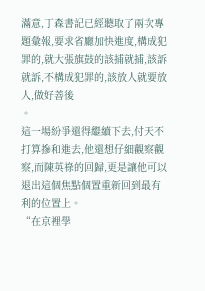滿意,丁森書記已經聽取了兩次專題彙報,要求省廳加快進度,構成犯罪的,就大張旗鼓的該捕就捕,該訴就訴,不構成犯罪的,該放人就要放人,做好善後
。
這一場紛爭還得繼續下去,付天不打算摻和進去,他還想仔細觀察觀察,而陳英祿的回歸,更是讓他可以退出這個焦點個置重新回到最有利的位置上。
“在京裡學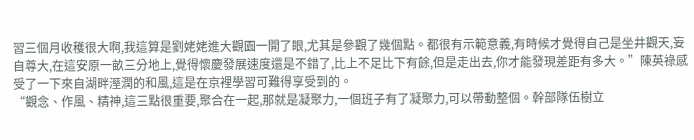習三個月收穫很大啊,我這算是劉姥姥進大觀園一開了眼,尤其是參觀了幾個點。都很有示範意義,有時候才覺得自己是坐井觀天,妄自尊大,在這安原一畝三分地上,覺得懷慶發展速度還是不錯了,比上不足比下有餘,但是走出去,你才能發現差距有多大。”陳英祿感受了一下來自湖畔溼潤的和風,這是在京裡學習可難得享受到的。
“觀念、作風、精神,這三點很重要,聚合在一起,那就是凝聚力,一個班子有了凝聚力,可以帶動整個。幹部隊伍樹立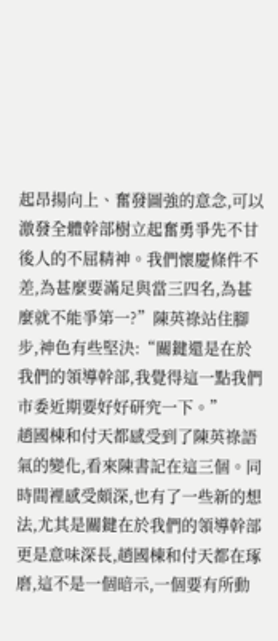起昂揚向上、奮發圖強的意念,可以激發全體幹部樹立起奮勇爭先不甘後人的不屈精神。我們懷慶條件不差,為甚麼要滿足與當三四名,為甚麼就不能爭第一?”陳英祿站住腳步,神色有些堅決:“關鍵還是在於我們的領導幹部,我覺得這一點我們市委近期要好好研究一下。”
趙國棟和付天都感受到了陳英祿語氣的變化,看來陳書記在這三個。同時間裡感受頗深,也有了一些新的想法,尤其是關鍵在於我們的領導幹部更是意味深長,趙國棟和付天都在琢磨,這不是一個暗示,一個要有所動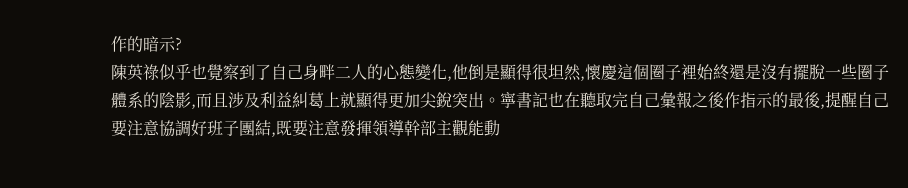作的暗示?
陳英祿似乎也覺察到了自己身畔二人的心態變化,他倒是顯得很坦然,懷慶這個圈子裡始終還是沒有擺脫一些圈子體系的陰影,而且涉及利益糾葛上就顯得更加尖銳突出。寧書記也在聽取完自己彙報之後作指示的最後,提醒自己要注意協調好班子團結,既要注意發揮領導幹部主觀能動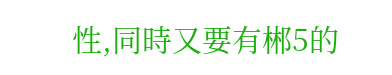性,同時又要有郴5的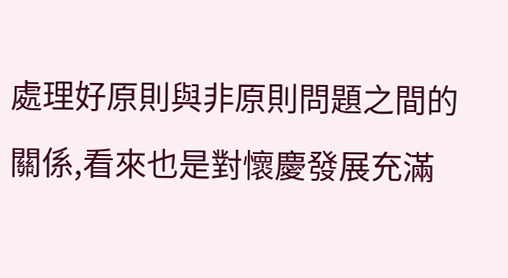處理好原則與非原則問題之間的關係,看來也是對懷慶發展充滿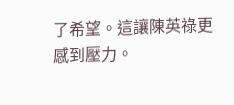了希望。這讓陳英祿更感到壓力。